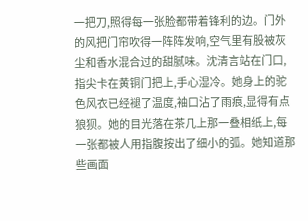一把刀,照得每一张脸都带着锋利的边。门外的风把门帘吹得一阵阵发响,空气里有股被灰尘和香水混合过的甜腻味。沈清言站在门口,指尖卡在黄铜门把上,手心湿冷。她身上的驼色风衣已经褪了温度,袖口沾了雨痕,显得有点狼狈。她的目光落在茶几上那一叠相纸上,每一张都被人用指腹按出了细小的弧。她知道那些画面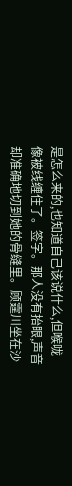是怎么来的,也知道自己该说什么,但喉咙像被线缠住了。签字。那人没有抬眼,声音却准确地切到她的骨缝里。顾霆川坐在沙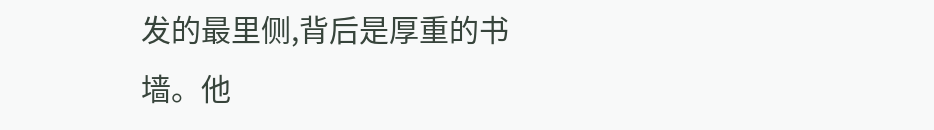发的最里侧,背后是厚重的书墙。他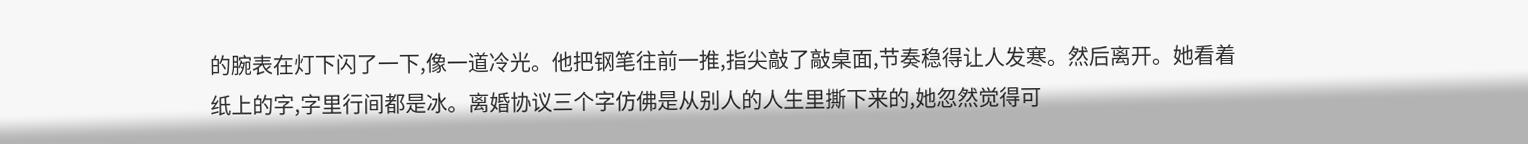的腕表在灯下闪了一下,像一道冷光。他把钢笔往前一推,指尖敲了敲桌面,节奏稳得让人发寒。然后离开。她看着纸上的字,字里行间都是冰。离婚协议三个字仿佛是从别人的人生里撕下来的,她忽然觉得可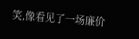笑,像看见了一场廉价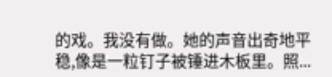的戏。我没有做。她的声音出奇地平稳,像是一粒钉子被锤进木板里。照...